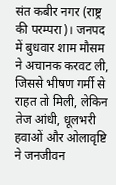संत कबीर नगर (राष्ट्र की परम्परा)। जनपद में बुधवार शाम मौसम ने अचानक करवट ली, जिससे भीषण गर्मी से राहत तो मिली, लेकिन तेज आंधी, धूलभरी हवाओं और ओलावृष्टि ने जनजीवन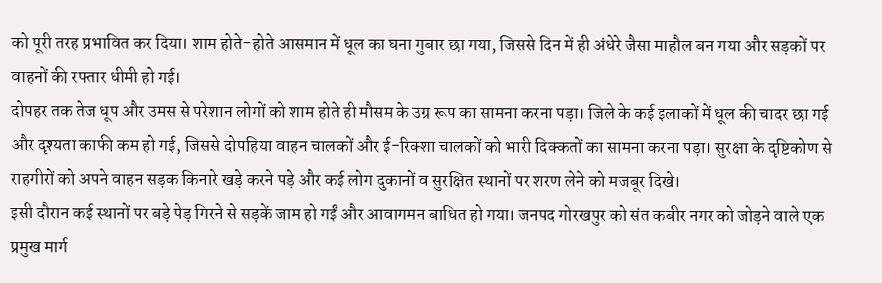को पूरी तरह प्रभावित कर दिया। शाम होते-होते आसमान में धूल का घना गुबार छा गया, जिससे दिन में ही अंधेरे जैसा माहौल बन गया और सड़कों पर वाहनों की रफ्तार धीमी हो गई।
दोपहर तक तेज धूप और उमस से परेशान लोगों को शाम होते ही मौसम के उग्र रूप का सामना करना पड़ा। जिले के कई इलाकों में धूल की चादर छा गई और दृश्यता काफी कम हो गई, जिससे दोपहिया वाहन चालकों और ई-रिक्शा चालकों को भारी दिक्कतों का सामना करना पड़ा। सुरक्षा के दृष्टिकोण से राहगीरों को अपने वाहन सड़क किनारे खड़े करने पड़े और कई लोग दुकानों व सुरक्षित स्थानों पर शरण लेने को मजबूर दिखे।
इसी दौरान कई स्थानों पर बड़े पेड़ गिरने से सड़कें जाम हो गईं और आवागमन बाधित हो गया। जनपद गोरखपुर को संत कबीर नगर को जोड़ने वाले एक प्रमुख मार्ग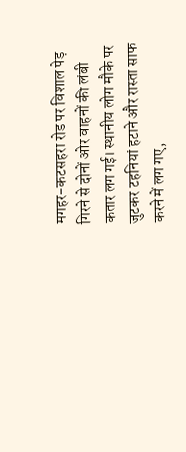मगहर-कटसहरा रोड पर विशाल पेड़ गिरने से दोनों ओर वाहनों की लंबी कतार लग गई। स्थानीय लोग मौके पर जुटकर टहनियां हटाने और रास्ता साफ करने में लग गए,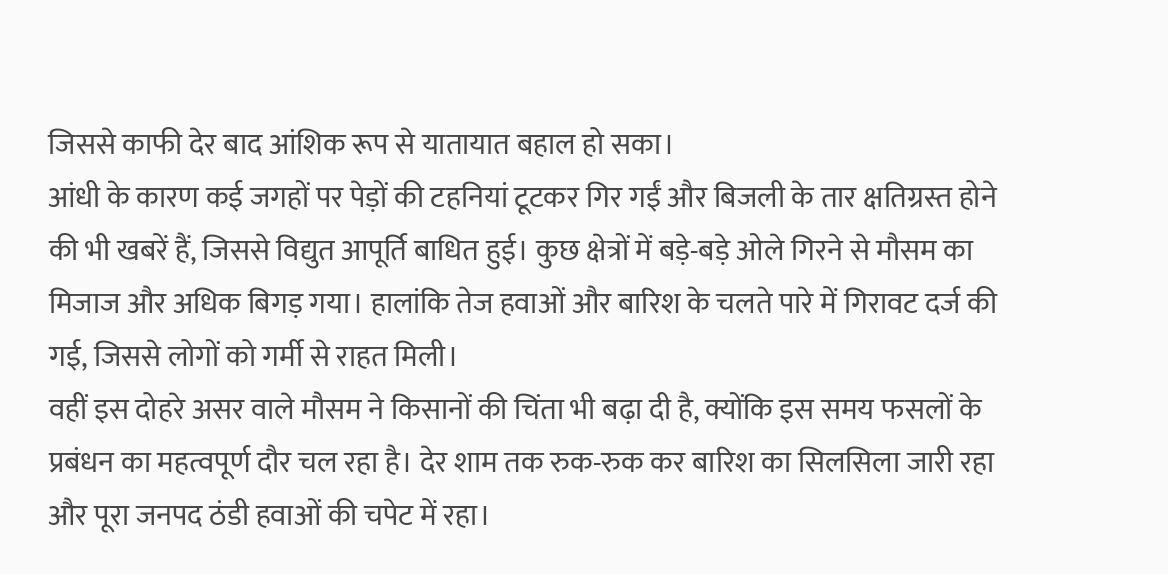जिससे काफी देर बाद आंशिक रूप से यातायात बहाल हो सका।
आंधी के कारण कई जगहों पर पेड़ों की टहनियां टूटकर गिर गईं और बिजली के तार क्षतिग्रस्त होने की भी खबरें हैं, जिससे विद्युत आपूर्ति बाधित हुई। कुछ क्षेत्रों में बड़े-बड़े ओले गिरने से मौसम का मिजाज और अधिक बिगड़ गया। हालांकि तेज हवाओं और बारिश के चलते पारे में गिरावट दर्ज की गई, जिससे लोगों को गर्मी से राहत मिली।
वहीं इस दोहरे असर वाले मौसम ने किसानों की चिंता भी बढ़ा दी है, क्योंकि इस समय फसलों के प्रबंधन का महत्वपूर्ण दौर चल रहा है। देर शाम तक रुक-रुक कर बारिश का सिलसिला जारी रहा और पूरा जनपद ठंडी हवाओं की चपेट में रहा।